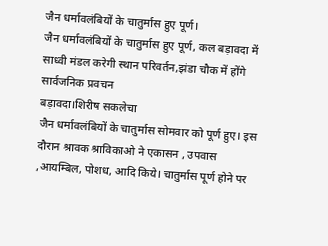जैन धर्मावलंबियों के चातुर्मास हुए पूर्ण।
जैन धर्मावलंबियों के चातुर्मास हुए पूर्ण, कल बड़ावदा में साध्वी मंडल करेगी स्थान परिवर्तन,झंडा चौक में होंगे सार्वजनिक प्रवचन
बड़ावदा।शिरीष सकलेचा
जैन धर्मावलंबियों के चातुर्मास सोमवार को पूर्ण हुए। इस दौरान श्रावक श्राविकाओ ने एकासन , उपवास ,आयम्बिल, पोशध, आदि किये। चातुर्मास पूर्ण होने पर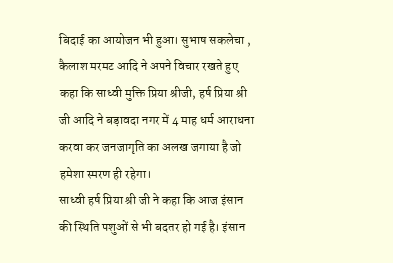बिदाई का आयोजन भी हुआ। सुभाष सकलेचा , कैलाश मरमट आदि ने अपने विचार रखते हुए कहा कि साध्वी मुक्ति प्रिया श्रीजी, हर्ष प्रिया श्री जी आदि ने बड़ावदा नगर में 4 माह धर्म आराधना करवा कर जनजागृति का अलख जगाया है जो हमेशा स्मरण ही रहेगा।
साध्वी हर्ष प्रिया श्री जी ने कहा कि आज इंसान की स्थिति पशुओं से भी बदतर हो गई है। इंसान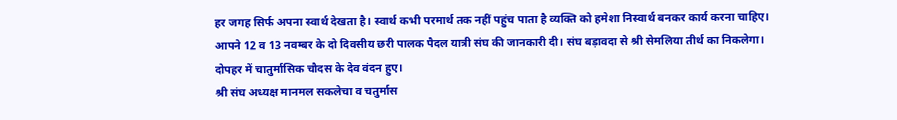हर जगह सिर्फ अपना स्वार्थ देखता है। स्वार्थ कभी परमार्थ तक नहीं पहुंच पाता है व्यक्ति को हमेशा निस्वार्थ बनकर कार्य करना चाहिए। आपने 12 व 13 नवम्बर के दो दिवसीय छरी पालक पैदल यात्री संघ की जानकारी दी। संघ बड़ावदा से श्री सेमलिया तीर्थ का निकलेगा। दोपहर में चातुर्मासिक चौदस के देव वंदन हुए।
श्री संघ अध्यक्ष मानमल सकलेचा व चतुर्मास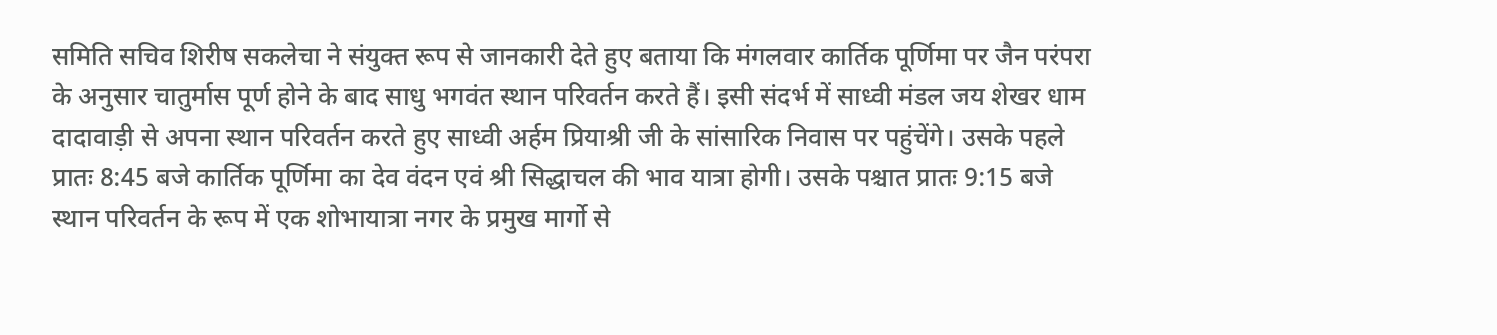समिति सचिव शिरीष सकलेचा ने संयुक्त रूप से जानकारी देते हुए बताया कि मंगलवार कार्तिक पूर्णिमा पर जैन परंपरा के अनुसार चातुर्मास पूर्ण होने के बाद साधु भगवंत स्थान परिवर्तन करते हैं। इसी संदर्भ में साध्वी मंडल जय शेखर धाम दादावाड़ी से अपना स्थान परिवर्तन करते हुए साध्वी अर्हम प्रियाश्री जी के सांसारिक निवास पर पहुंचेंगे। उसके पहले प्रातः 8:45 बजे कार्तिक पूर्णिमा का देव वंदन एवं श्री सिद्धाचल की भाव यात्रा होगी। उसके पश्चात प्रातः 9:15 बजे स्थान परिवर्तन के रूप में एक शोभायात्रा नगर के प्रमुख मार्गो से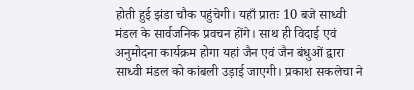होती हुई झंडा चौक पहुंचेगी। यहाँ प्रातः 10 बजे साध्वी मंडल के सार्वजनिक प्रवचन होंगे। साथ ही विदाई एवं अनुमोदना कार्यक्रम होगा यहां जैन एवं जैन बंधुओं द्वारा साध्वी मंडल को कांबली उड़ाई जाएगी। प्रकाश सकलेचा ने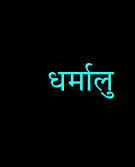धर्मालु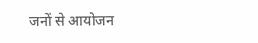जनों से आयोजन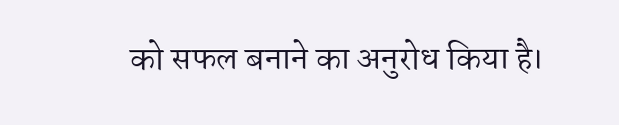को सफल बनाने का अनुरोध किया है।